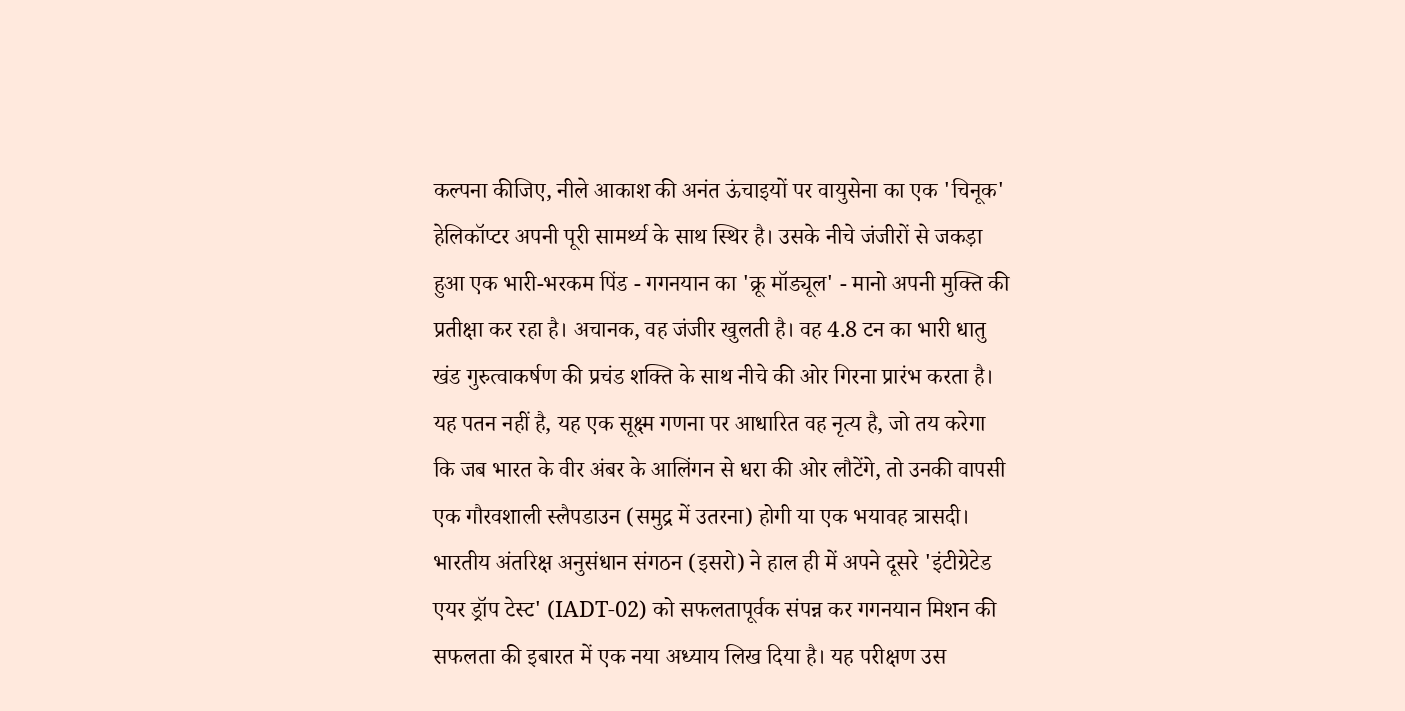कल्पना कीजिए, नीले आकाश की अनंत ऊंचाइयों पर वायुसेना का एक 'चिनूक' हेलिकॉप्टर अपनी पूरी सामर्थ्य के साथ स्थिर है। उसके नीचे जंजीरों से जकड़ा हुआ एक भारी-भरकम पिंड - गगनयान का 'क्रू मॉड्यूल' - मानो अपनी मुक्ति की प्रतीक्षा कर रहा है। अचानक, वह जंजीर खुलती है। वह 4.8 टन का भारी धातु खंड गुरुत्वाकर्षण की प्रचंड शक्ति के साथ नीचे की ओर गिरना प्रारंभ करता है। यह पतन नहीं है, यह एक सूक्ष्म गणना पर आधारित वह नृत्य है, जो तय करेगा कि जब भारत के वीर अंबर के आलिंगन से धरा की ओर लौटेंगे, तो उनकी वापसी एक गौरवशाली स्लैपडाउन (समुद्र में उतरना) होगी या एक भयावह त्रासदी।
भारतीय अंतरिक्ष अनुसंधान संगठन (इसरो) ने हाल ही में अपने दूसरे 'इंटीग्रेटेड एयर ड्रॉप टेस्ट' (IADT-02) को सफलतापूर्वक संपन्न कर गगनयान मिशन की सफलता की इबारत में एक नया अध्याय लिख दिया है। यह परीक्षण उस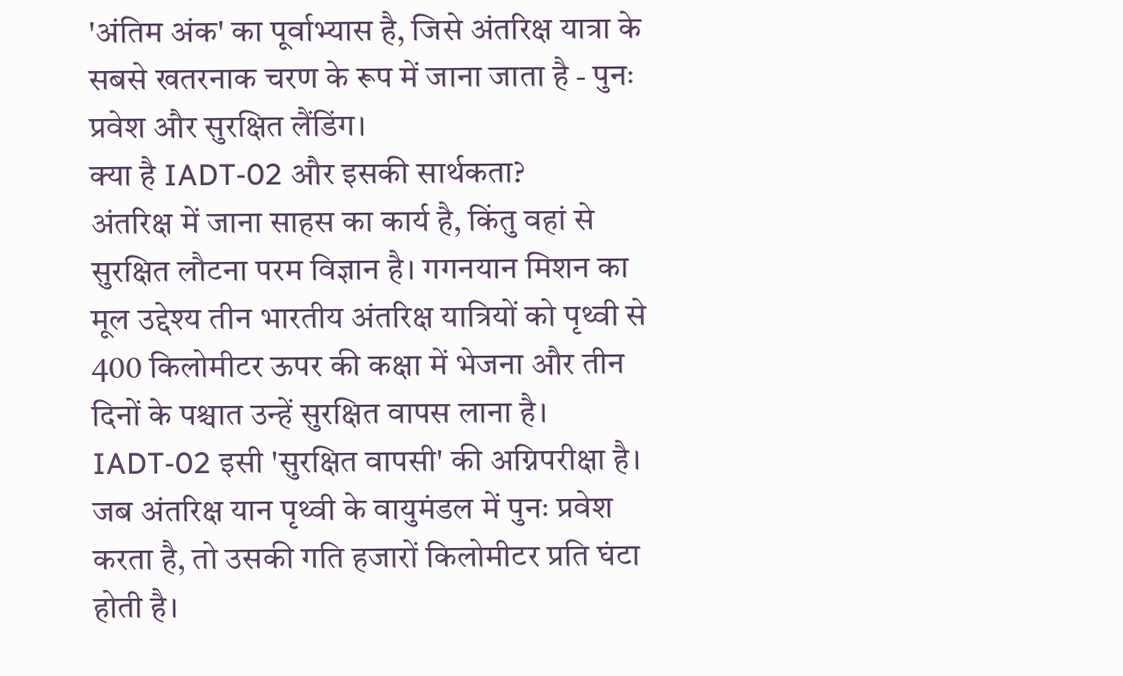'अंतिम अंक' का पूर्वाभ्यास है, जिसे अंतरिक्ष यात्रा के सबसे खतरनाक चरण के रूप में जाना जाता है - पुनः प्रवेश और सुरक्षित लैंडिंग।
क्या है IADT-02 और इसकी सार्थकता?
अंतरिक्ष में जाना साहस का कार्य है, किंतु वहां से सुरक्षित लौटना परम विज्ञान है। गगनयान मिशन का मूल उद्देश्य तीन भारतीय अंतरिक्ष यात्रियों को पृथ्वी से 400 किलोमीटर ऊपर की कक्षा में भेजना और तीन दिनों के पश्चात उन्हें सुरक्षित वापस लाना है। IADT-02 इसी 'सुरक्षित वापसी' की अग्निपरीक्षा है।
जब अंतरिक्ष यान पृथ्वी के वायुमंडल में पुनः प्रवेश करता है, तो उसकी गति हजारों किलोमीटर प्रति घंटा होती है।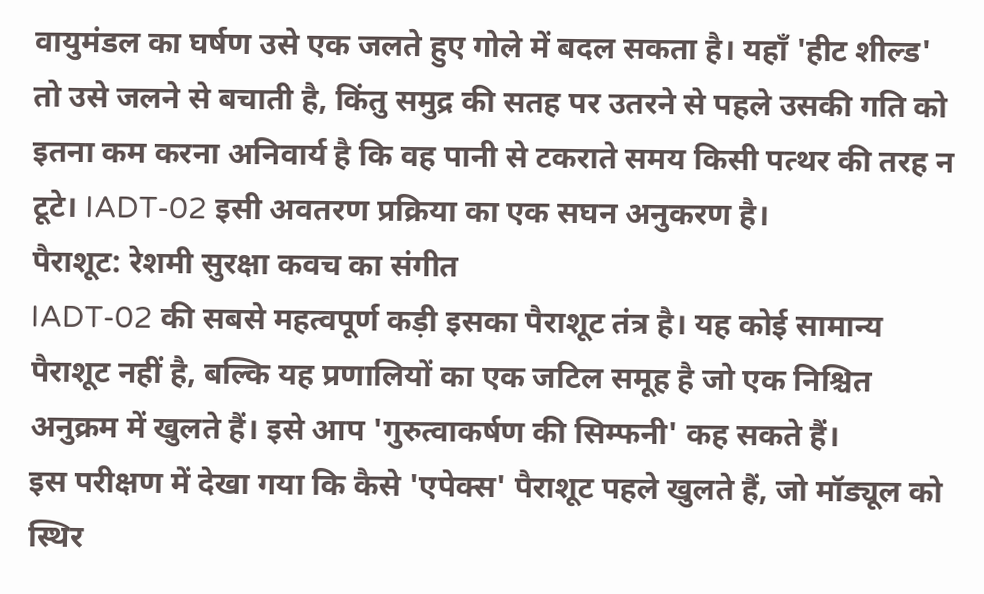वायुमंडल का घर्षण उसे एक जलते हुए गोले में बदल सकता है। यहाँ 'हीट शील्ड' तो उसे जलने से बचाती है, किंतु समुद्र की सतह पर उतरने से पहले उसकी गति को इतना कम करना अनिवार्य है कि वह पानी से टकराते समय किसी पत्थर की तरह न टूटे। IADT-02 इसी अवतरण प्रक्रिया का एक सघन अनुकरण है।
पैराशूट: रेशमी सुरक्षा कवच का संगीत
IADT-02 की सबसे महत्वपूर्ण कड़ी इसका पैराशूट तंत्र है। यह कोई सामान्य पैराशूट नहीं है, बल्कि यह प्रणालियों का एक जटिल समूह है जो एक निश्चित अनुक्रम में खुलते हैं। इसे आप 'गुरुत्वाकर्षण की सिम्फनी' कह सकते हैं।
इस परीक्षण में देखा गया कि कैसे 'एपेक्स' पैराशूट पहले खुलते हैं, जो मॉड्यूल को स्थिर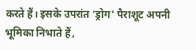करते हैं। इसके उपरांत 'ड्रोग' पैराशूट अपनी भूमिका निभाते हैं,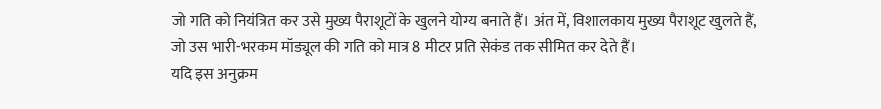जो गति को नियंत्रित कर उसे मुख्य पैराशूटों के खुलने योग्य बनाते हैं। अंत में, विशालकाय मुख्य पैराशूट खुलते हैं, जो उस भारी-भरकम मॉड्यूल की गति को मात्र 8 मीटर प्रति सेकंड तक सीमित कर देते हैं।
यदि इस अनुक्रम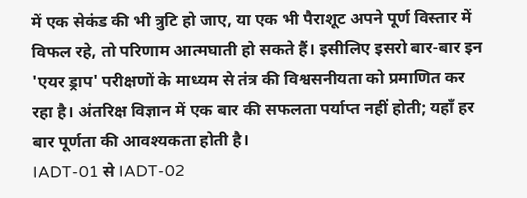में एक सेकंड की भी त्रुटि हो जाए, या एक भी पैराशूट अपने पूर्ण विस्तार में विफल रहे, तो परिणाम आत्मघाती हो सकते हैं। इसीलिए इसरो बार-बार इन 'एयर ड्राप' परीक्षणों के माध्यम से तंत्र की विश्वसनीयता को प्रमाणित कर रहा है। अंतरिक्ष विज्ञान में एक बार की सफलता पर्याप्त नहीं होती; यहाँ हर बार पूर्णता की आवश्यकता होती है।
IADT-01 से IADT-02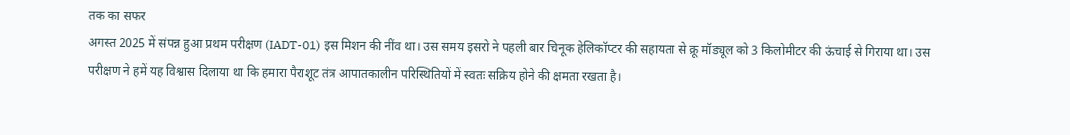तक का सफर
अगस्त 2025 में संपन्न हुआ प्रथम परीक्षण (IADT-01) इस मिशन की नींव था। उस समय इसरो ने पहली बार चिनूक हेलिकॉप्टर की सहायता से क्रू मॉड्यूल को 3 किलोमीटर की ऊंचाई से गिराया था। उस परीक्षण ने हमें यह विश्वास दिलाया था कि हमारा पैराशूट तंत्र आपातकालीन परिस्थितियों में स्वतः सक्रिय होने की क्षमता रखता है।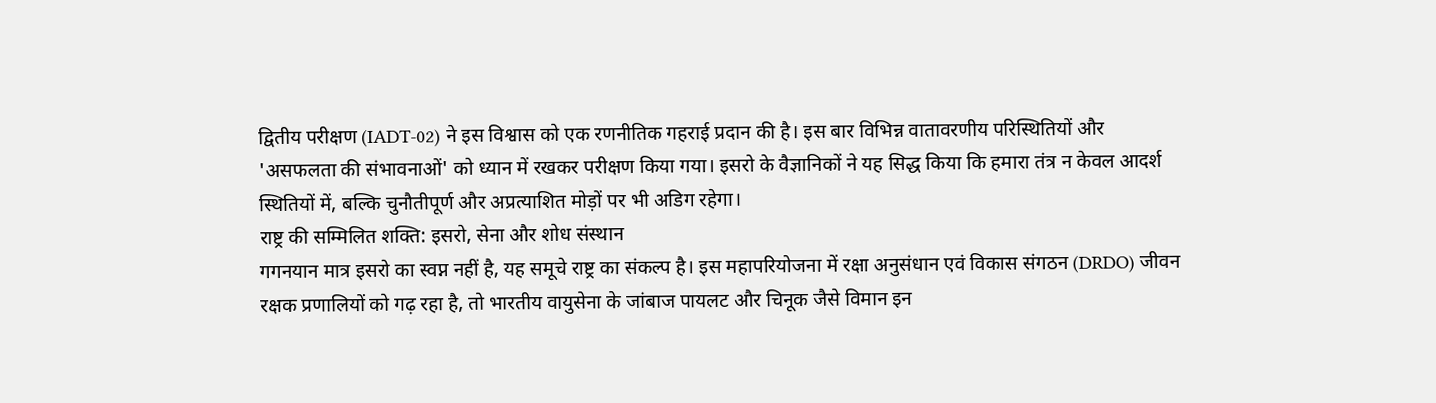द्वितीय परीक्षण (IADT-02) ने इस विश्वास को एक रणनीतिक गहराई प्रदान की है। इस बार विभिन्न वातावरणीय परिस्थितियों और 'असफलता की संभावनाओं' को ध्यान में रखकर परीक्षण किया गया। इसरो के वैज्ञानिकों ने यह सिद्ध किया कि हमारा तंत्र न केवल आदर्श स्थितियों में, बल्कि चुनौतीपूर्ण और अप्रत्याशित मोड़ों पर भी अडिग रहेगा।
राष्ट्र की सम्मिलित शक्ति: इसरो, सेना और शोध संस्थान
गगनयान मात्र इसरो का स्वप्न नहीं है, यह समूचे राष्ट्र का संकल्प है। इस महापरियोजना में रक्षा अनुसंधान एवं विकास संगठन (DRDO) जीवन रक्षक प्रणालियों को गढ़ रहा है, तो भारतीय वायुसेना के जांबाज पायलट और चिनूक जैसे विमान इन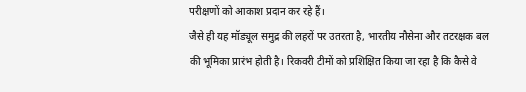परीक्षणों को आकाश प्रदान कर रहे हैं।
जैसे ही यह मॉड्यूल समुद्र की लहरों पर उतरता है, भारतीय नौसेना और तटरक्षक बल की भूमिका प्रारंभ होती है। रिकवरी टीमों को प्रशिक्षित किया जा रहा है कि कैसे वे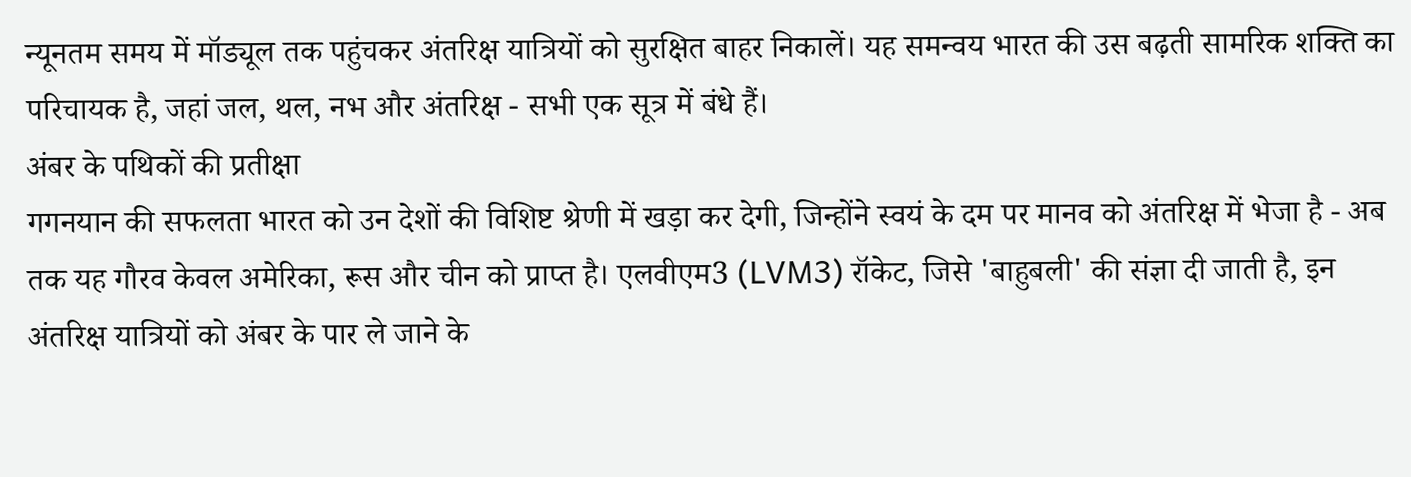न्यूनतम समय में मॉड्यूल तक पहुंचकर अंतरिक्ष यात्रियों को सुरक्षित बाहर निकालें। यह समन्वय भारत की उस बढ़ती सामरिक शक्ति का परिचायक है, जहां जल, थल, नभ और अंतरिक्ष - सभी एक सूत्र में बंधे हैं।
अंबर के पथिकों की प्रतीक्षा
गगनयान की सफलता भारत को उन देशों की विशिष्ट श्रेणी में खड़ा कर देगी, जिन्होंने स्वयं के दम पर मानव को अंतरिक्ष में भेजा है - अब तक यह गौरव केवल अमेरिका, रूस और चीन को प्राप्त है। एलवीएम3 (LVM3) रॉकेट, जिसे 'बाहुबली' की संज्ञा दी जाती है, इन अंतरिक्ष यात्रियों को अंबर के पार ले जाने के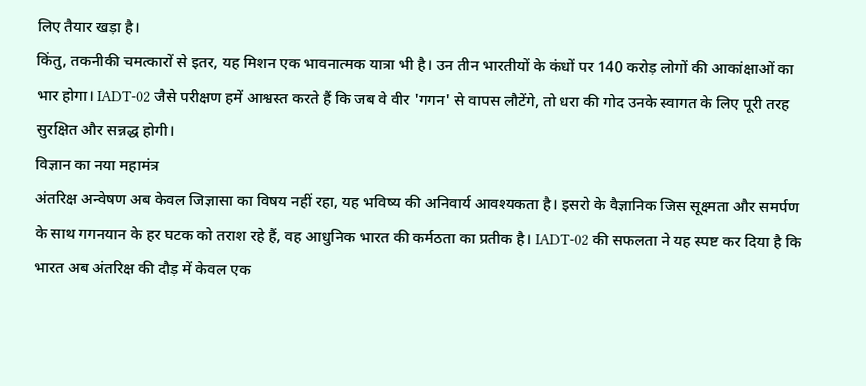लिए तैयार खड़ा है।
किंतु, तकनीकी चमत्कारों से इतर, यह मिशन एक भावनात्मक यात्रा भी है। उन तीन भारतीयों के कंधों पर 140 करोड़ लोगों की आकांक्षाओं का भार होगा। IADT-02 जैसे परीक्षण हमें आश्वस्त करते हैं कि जब वे वीर 'गगन' से वापस लौटेंगे, तो धरा की गोद उनके स्वागत के लिए पूरी तरह सुरक्षित और सन्नद्ध होगी।
विज्ञान का नया महामंत्र
अंतरिक्ष अन्वेषण अब केवल जिज्ञासा का विषय नहीं रहा, यह भविष्य की अनिवार्य आवश्यकता है। इसरो के वैज्ञानिक जिस सूक्ष्मता और समर्पण के साथ गगनयान के हर घटक को तराश रहे हैं, वह आधुनिक भारत की कर्मठता का प्रतीक है। IADT-02 की सफलता ने यह स्पष्ट कर दिया है कि भारत अब अंतरिक्ष की दौड़ में केवल एक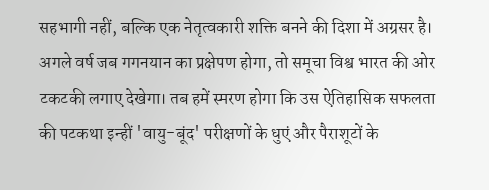सहभागी नहीं, बल्कि एक नेतृत्वकारी शक्ति बनने की दिशा में अग्रसर है।
अगले वर्ष जब गगनयान का प्रक्षेपण होगा, तो समूचा विश्व भारत की ओर टकटकी लगाए देखेगा। तब हमें स्मरण होगा कि उस ऐतिहासिक सफलता की पटकथा इन्हीं 'वायु-बूंद' परीक्षणों के धुएं और पैराशूटों के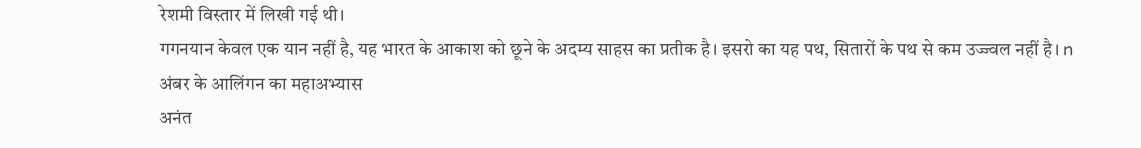रेशमी विस्तार में लिखी गई थी।
गगनयान केवल एक यान नहीं है, यह भारत के आकाश को छूने के अदम्य साहस का प्रतीक है। इसरो का यह पथ, सितारों के पथ से कम उज्ज्वल नहीं है। n
अंबर के आलिंगन का महाअभ्यास
अनंत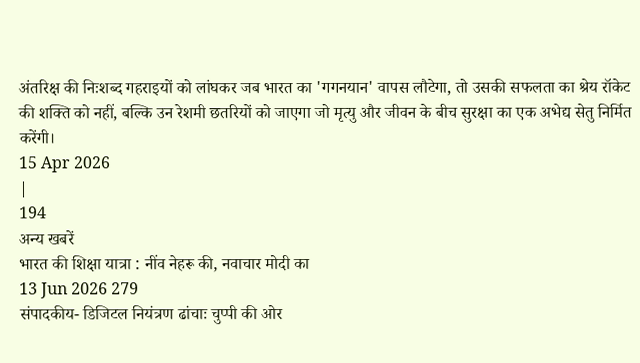अंतरिक्ष की निःशब्द गहराइयों को लांघकर जब भारत का 'गगनयान' वापस लौटेगा, तो उसकी सफलता का श्रेय रॉकेट की शक्ति को नहीं, बल्कि उन रेशमी छतरियों को जाएगा जो मृत्यु और जीवन के बीच सुरक्षा का एक अभेद्य सेतु निर्मित करेंगी।
15 Apr 2026
|
194
अन्य खबरें
भारत की शिक्षा यात्रा : नींव नेहरू की, नवाचार मोदी का
13 Jun 2026 279
संपादकीय- डिजिटल नियंत्रण ढांचाः चुप्पी की ओर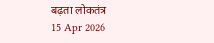बढ़ता लोकतंत्र
15 Apr 2026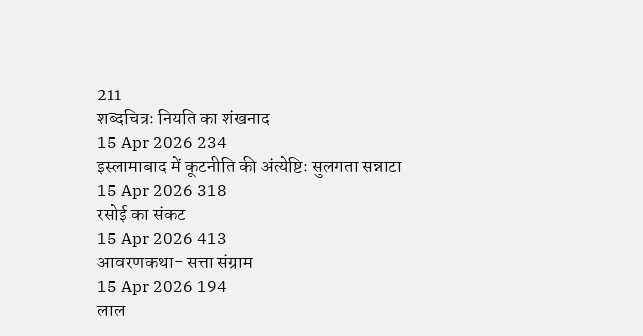211
शब्दचित्रः नियति का शंखनाद
15 Apr 2026 234
इस्लामाबाद में कूटनीति की अंत्येष्टिः सुलगता सन्नाटा
15 Apr 2026 318
रसोई का संकट
15 Apr 2026 413
आवरणकथा- सत्ता संग्राम
15 Apr 2026 194
लाल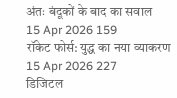अंतः बंदूकों के बाद का सवाल
15 Apr 2026 159
रॉकेट फोर्स: युद्ध का नया व्याकरण
15 Apr 2026 227
डिजिटल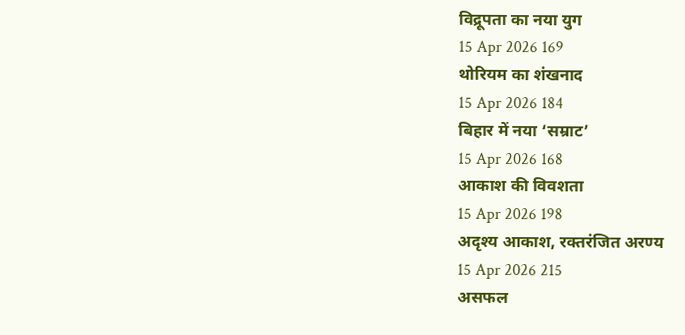विद्रूपता का नया युग
15 Apr 2026 169
थोरियम का शंखनाद
15 Apr 2026 184
बिहार में नया ‘सम्राट’
15 Apr 2026 168
आकाश की विवशता
15 Apr 2026 198
अदृश्य आकाश, रक्तरंजित अरण्य
15 Apr 2026 215
असफल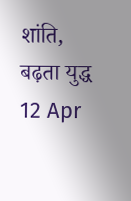शांति, बढ़ता युद्ध
12 Apr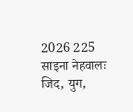2026 225
साइना नेहवालः जिद, युग,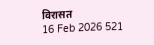विरासत
16 Feb 2026 521